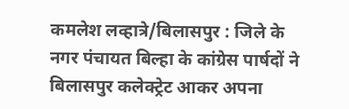कमलेश लव्हात्रे/बिलासपुर : जिले के नगर पंचायत बिल्हा के कांग्रेस पार्षदों ने बिलासपुर कलेक्ट्रेट आकर अपना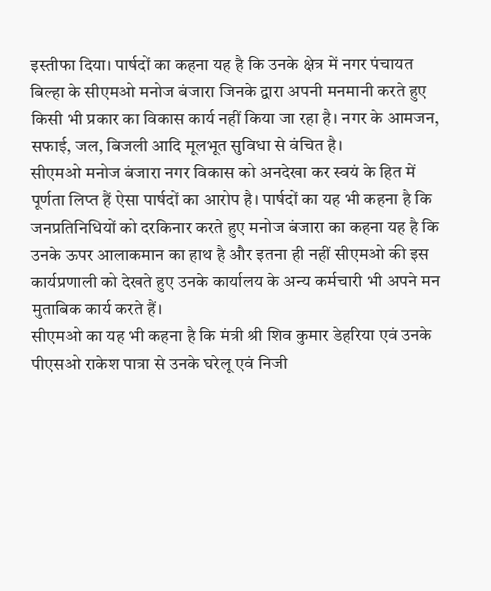इस्तीफा दिया। पार्षदों का कहना यह है कि उनके क्षेत्र में नगर पंचायत बिल्हा के सीएमओ मनोज बंजारा जिनके द्वारा अपनी मनमानी करते हुए किसी भी प्रकार का विकास कार्य नहीं किया जा रहा है। नगर के आमजन, सफाई, जल, बिजली आदि मूलभूत सुविधा से वंचित है।
सीएमओ मनोज बंजारा नगर विकास को अनदेखा कर स्वयं के हित में पूर्णता लिप्त हैं ऐसा पार्षदों का आरोप है। पार्षदों का यह भी कहना है कि जनप्रतिनिधियों को दरकिनार करते हुए मनोज बंजारा का कहना यह है कि उनके ऊपर आलाकमान का हाथ है और इतना ही नहीं सीएमओ की इस कार्यप्रणाली को देखते हुए उनके कार्यालय के अन्य कर्मचारी भी अपने मन मुताबिक कार्य करते हैं।
सीएमओ का यह भी कहना है कि मंत्री श्री शिव कुमार डेहरिया एवं उनके पीएसओ राकेश पात्रा से उनके घरेलू एवं निजी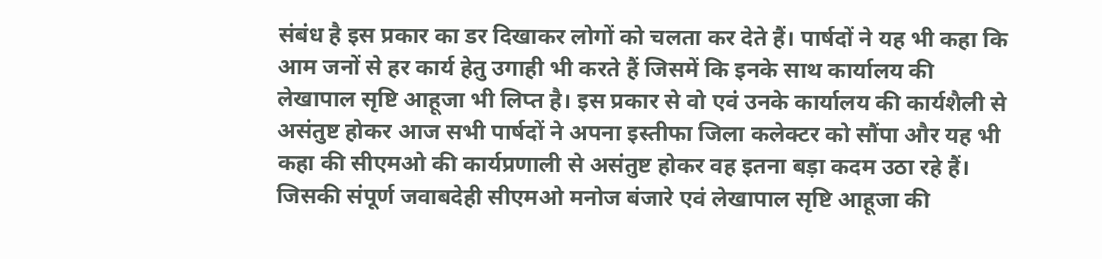संबंध है इस प्रकार का डर दिखाकर लोगों को चलता कर देते हैं। पार्षदों ने यह भी कहा कि आम जनों से हर कार्य हेतु उगाही भी करते हैं जिसमें कि इनके साथ कार्यालय की लेखापाल सृष्टि आहूजा भी लिप्त है। इस प्रकार से वो एवं उनके कार्यालय की कार्यशैली से असंतुष्ट होकर आज सभी पार्षदों ने अपना इस्तीफा जिला कलेक्टर को सौंपा और यह भी कहा की सीएमओ की कार्यप्रणाली से असंतुष्ट होकर वह इतना बड़ा कदम उठा रहे हैं। जिसकी संपूर्ण जवाबदेही सीएमओ मनोज बंजारे एवं लेखापाल सृष्टि आहूजा की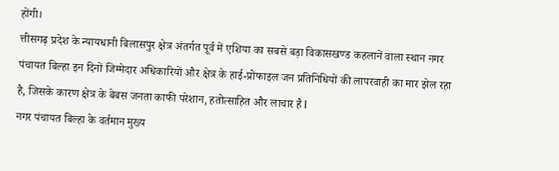होंगी।
त्तीसगढ़ प्रदेश के न्यायधानी बिलासपुर क्षेत्र अंतर्गत पूर्व में एशिया का सबसे बड़ा विकासखण्ड कहलानें वाला स्थान नगर पंचायत बिल्हा इन दिनों जिम्मेदार अधिकारियों और क्षेत्र के हाई-प्रोफाइल जन प्रतिनिधियों की लापरवाही का मार झेल रहा है, जिसके कारण क्षेत्र के बेबस जनता काफी परेशान, हतोत्साहित और लाचार है l
नगर पंचायत बिल्हा के वर्तमान मुख्य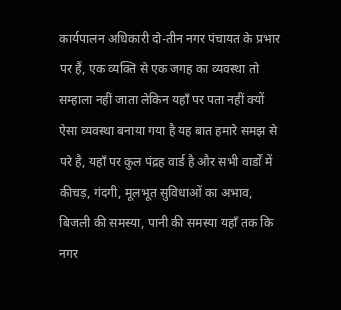कार्यपालन अधिकारी दो-तीन नगर पंचायत के प्रभार पर हैं, एक व्यक्ति से एक जगह का व्यवस्था तो सम्हाला नहीं जाता लेकिन यहाँ पर पता नहीं क्यों ऐसा व्यवस्था बनाया गया है यह बात हमारे समझ से परे है, यहाँ पर कुल पंद्रह वार्ड है और सभी वार्डों में कीचड़, गंदगी, मूलभूत सुविधाओं का अभाव, बिजली की समस्या, पानी की समस्या यहाँ तक कि नगर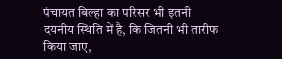पंचायत बिल्हा का परिसर भी इतनी दयनीय स्थिति में है, कि जितनी भी तारीफ किया जाए,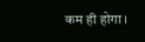कम ही होगा।